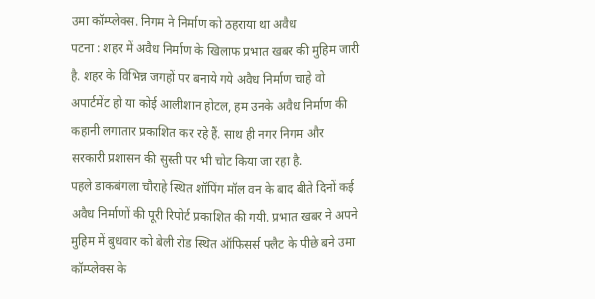उमा कॉम्प्लेक्स. निगम ने निर्माण को ठहराया था अवैध
पटना : शहर में अवैध निर्माण के खिलाफ प्रभात खबर की मुहिम जारी है. शहर के विभिन्न जगहों पर बनाये गये अवैध निर्माण चाहे वो अपार्टमेंट हो या कोई आलीशान होटल, हम उनके अवैध निर्माण की कहानी लगातार प्रकाशित कर रहे हैं. साथ ही नगर निगम और सरकारी प्रशासन की सुस्ती पर भी चोट किया जा रहा है.
पहले डाकबंगला चौराहे स्थित शॉपिंग मॉल वन के बाद बीते दिनों कई अवैध निर्माणों की पूरी रिपोर्ट प्रकाशित की गयी. प्रभात खबर ने अपने मुहिम में बुधवार को बेली रोड स्थित ऑफिसर्स फ्लैट के पीछे बने उमा कॉम्प्लेक्स के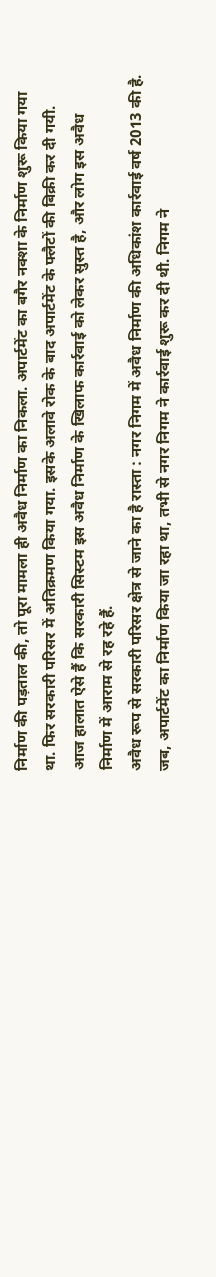निर्माण की पड़ताल की, तो पूरा मामला ही अवैध निर्माण का निकला. अपार्टमेंट का बगैर नक्शा के निर्माण शुरू किया गया था. फिर सरकारी परिसर में अतिक्रमण किया गया. इसके अलावे रोक के बाद अपार्टमेंट के फ्लैटों की बिक्री कर दी गयी. आज हालात ऐसे हैं कि सरकारी सिस्टम इस अवैध निर्माण के खिलाफ कार्रवाई को लेकर सुस्त है, और लोग इस अवैध निर्माण में आराम से रह रहे हैं.
अवैध रूप से सरकारी परिसर क्षेत्र से जाने का है रास्ता : नगर निगम में अवैध निर्माण की अधिकांश कार्रवाई वर्ष 2013 की है. जब, अपार्टमेंट का निर्माण किया जा रहा था, तभी से नगर निगम ने कार्रवाई शुरू कर दी थी. निगम ने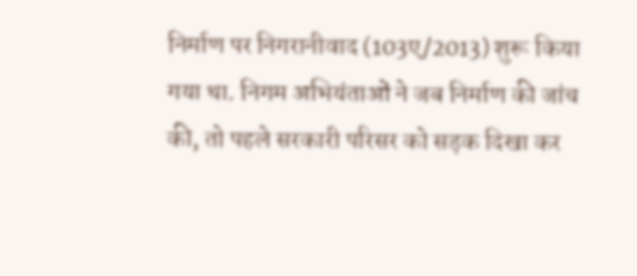निर्माण पर निगरानीवाद (103ए/2013) शुरू किया गया था. निगम अभियंताओं ने जब निर्माण की जांच की, तो पहले सरकारी परिसर को सड़क दिखा कर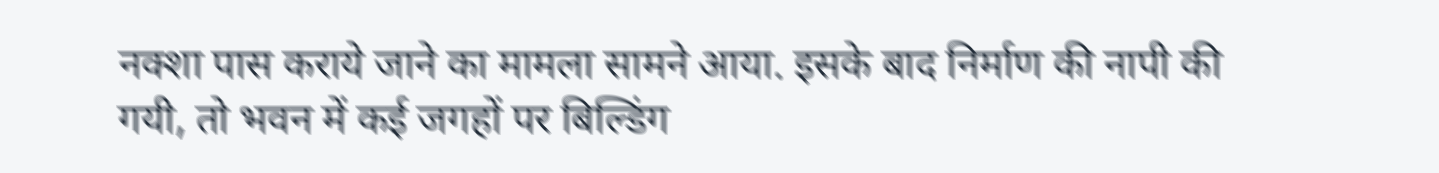नक्शा पास कराये जाने का मामला सामने आया. इसके बाद निर्माण की नापी की गयी, तो भवन में कई जगहों पर बिल्डिंग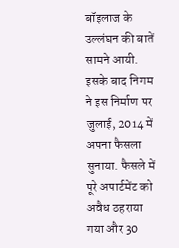बॉइलाज के उल्लंघन की बातें सामने आयी. इसके बाद निगम ने इस निर्माण पर जुलाई, 2014 में अपना फैसला सुनाया. फैसले में पूरे अपार्टमेंट को अवैध ठहराया गया और 30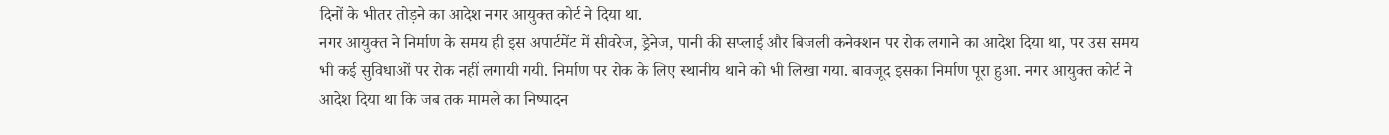दिनों के भीतर तोड़ने का आदेश नगर आयुक्त कोर्ट ने दिया था.
नगर आयुक्त ने निर्माण के समय ही इस अपार्टमेंट में सीवरेज, ड्रेनेज, पानी की सप्लाई और बिजली कनेक्शन पर रोक लगाने का आदेश दिया था, पर उस समय भी कई सुविधाओं पर रोक नहीं लगायी गयी. निर्माण पर रोक के लिए स्थानीय थाने को भी लिखा गया. बावजूद इसका निर्माण पूरा हुआ. नगर आयुक्त कोर्ट ने आदेश दिया था कि जब तक मामले का निष्पादन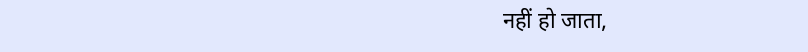नहीं हो जाता,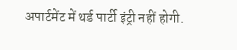अपार्टमेंट में थर्ड पार्टी इंट्री नहीं होगी.